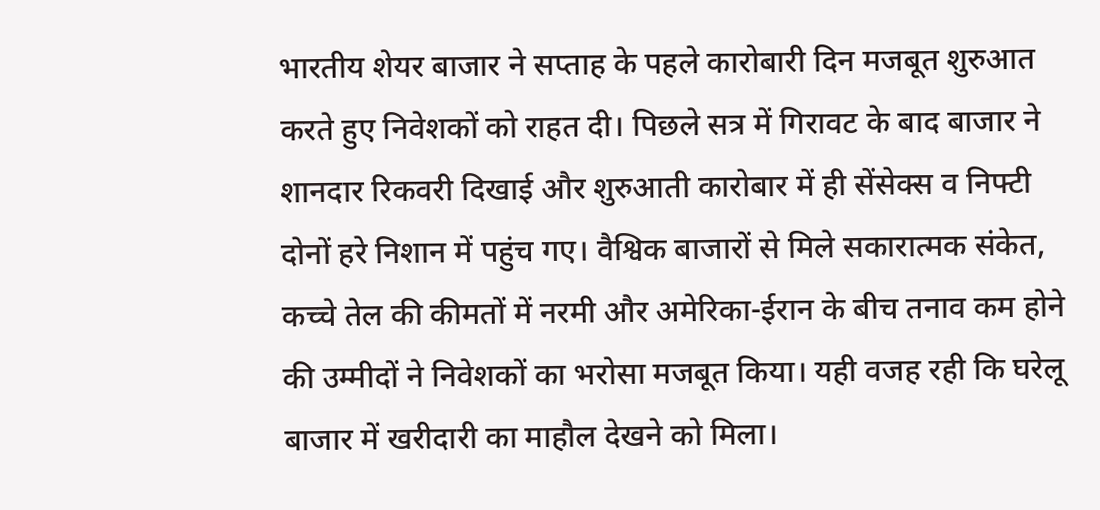भारतीय शेयर बाजार ने सप्ताह के पहले कारोबारी दिन मजबूत शुरुआत करते हुए निवेशकों को राहत दी। पिछले सत्र में गिरावट के बाद बाजार ने शानदार रिकवरी दिखाई और शुरुआती कारोबार में ही सेंसेक्स व निफ्टी दोनों हरे निशान में पहुंच गए। वैश्विक बाजारों से मिले सकारात्मक संकेत, कच्चे तेल की कीमतों में नरमी और अमेरिका-ईरान के बीच तनाव कम होने की उम्मीदों ने निवेशकों का भरोसा मजबूत किया। यही वजह रही कि घरेलू बाजार में खरीदारी का माहौल देखने को मिला।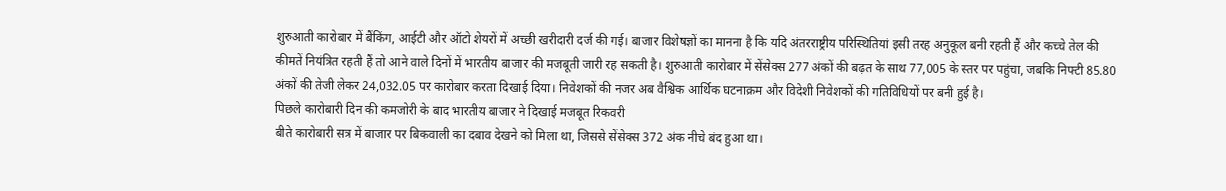शुरुआती कारोबार में बैंकिंग, आईटी और ऑटो शेयरों में अच्छी खरीदारी दर्ज की गई। बाजार विशेषज्ञों का मानना है कि यदि अंतरराष्ट्रीय परिस्थितियां इसी तरह अनुकूल बनी रहती हैं और कच्चे तेल की कीमतें नियंत्रित रहती हैं तो आने वाले दिनों में भारतीय बाजार की मजबूती जारी रह सकती है। शुरुआती कारोबार में सेंसेक्स 277 अंकों की बढ़त के साथ 77,005 के स्तर पर पहुंचा, जबकि निफ्टी 85.80 अंकों की तेजी लेकर 24,032.05 पर कारोबार करता दिखाई दिया। निवेशकों की नजर अब वैश्विक आर्थिक घटनाक्रम और विदेशी निवेशकों की गतिविधियों पर बनी हुई है।
पिछले कारोबारी दिन की कमजोरी के बाद भारतीय बाजार ने दिखाई मजबूत रिकवरी
बीते कारोबारी सत्र में बाजार पर बिकवाली का दबाव देखने को मिला था, जिससे सेंसेक्स 372 अंक नीचे बंद हुआ था।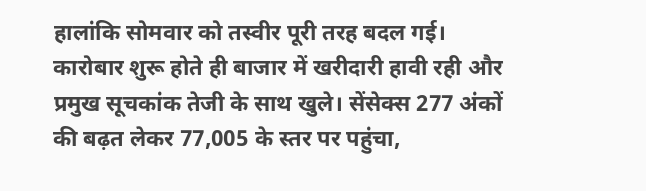हालांकि सोमवार को तस्वीर पूरी तरह बदल गई। कारोबार शुरू होते ही बाजार में खरीदारी हावी रही और प्रमुख सूचकांक तेजी के साथ खुले। सेंसेक्स 277 अंकों की बढ़त लेकर 77,005 के स्तर पर पहुंचा,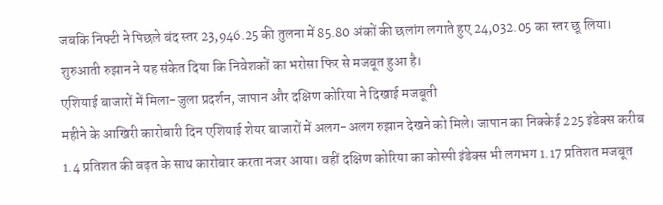जबकि निफ्टी ने पिछले बंद स्तर 23,946.25 की तुलना में 85.80 अंकों की छलांग लगाते हुए 24,032.05 का स्तर छू लिया। शुरुआती रुझान ने यह संकेत दिया कि निवेशकों का भरोसा फिर से मजबूत हुआ है।
एशियाई बाजारों में मिला-जुला प्रदर्शन, जापान और दक्षिण कोरिया ने दिखाई मजबूती
महीने के आखिरी कारोबारी दिन एशियाई शेयर बाजारों में अलग-अलग रुझान देखने को मिले। जापान का निक्केई 225 इंडेक्स करीब 1.4 प्रतिशत की बढ़त के साथ कारोबार करता नजर आया। वहीं दक्षिण कोरिया का कोस्पी इंडेक्स भी लगभग 1.17 प्रतिशत मजबूत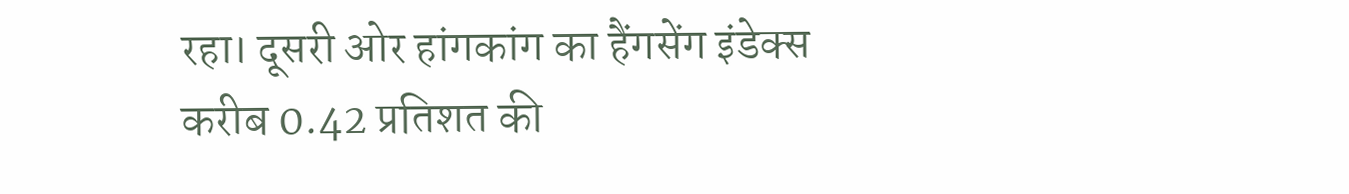रहा। दूसरी ओर हांगकांग का हैंगसेंग इंडेक्स करीब 0.42 प्रतिशत की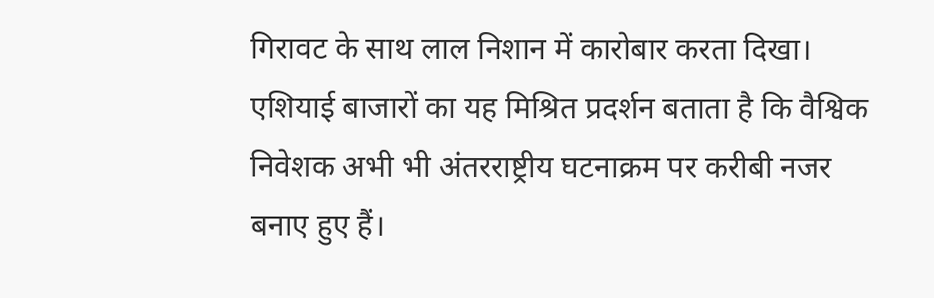गिरावट के साथ लाल निशान में कारोबार करता दिखा। एशियाई बाजारों का यह मिश्रित प्रदर्शन बताता है कि वैश्विक निवेशक अभी भी अंतरराष्ट्रीय घटनाक्रम पर करीबी नजर बनाए हुए हैं।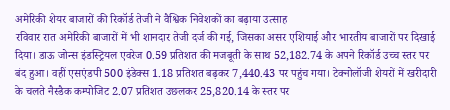अमेरिकी शेयर बाजारों की रिकॉर्ड तेजी ने वैश्विक निवेशकों का बढ़ाया उत्साह
रविवार रात अमेरिकी बाजारों में भी शानदार तेजी दर्ज की गई, जिसका असर एशियाई और भारतीय बाजारों पर दिखाई दिया। डाऊ जोन्स इंडस्ट्रियल एवरेज 0.59 प्रतिशत की मजबूती के साथ 52,182.74 के अपने रिकॉर्ड उच्च स्तर पर बंद हुआ। वहीं एसएंडपी 500 इंडेक्स 1.18 प्रतिशत बढ़कर 7,440.43 पर पहुंच गया। टेक्नोलॉजी शेयरों में खरीदारी के चलते नैस्डैक कम्पोजिट 2.07 प्रतिशत उछलकर 25,820.14 के स्तर पर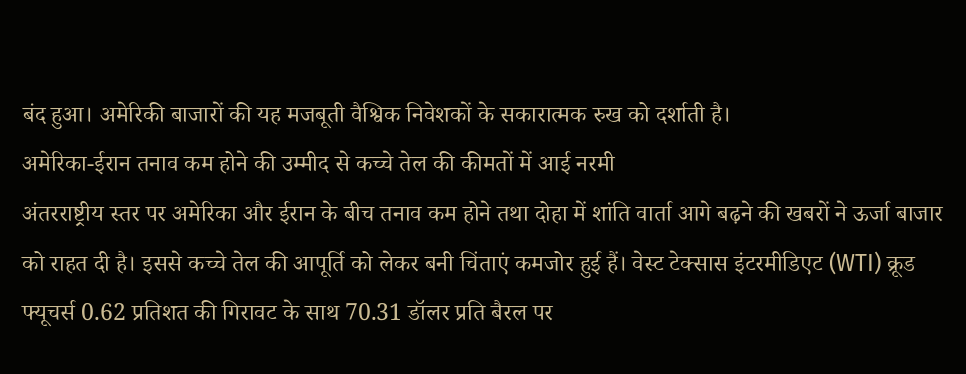बंद हुआ। अमेरिकी बाजारों की यह मजबूती वैश्विक निवेशकों के सकारात्मक रुख को दर्शाती है।
अमेरिका-ईरान तनाव कम होने की उम्मीद से कच्चे तेल की कीमतों में आई नरमी
अंतरराष्ट्रीय स्तर पर अमेरिका और ईरान के बीच तनाव कम होने तथा दोहा में शांति वार्ता आगे बढ़ने की खबरों ने ऊर्जा बाजार को राहत दी है। इससे कच्चे तेल की आपूर्ति को लेकर बनी चिंताएं कमजोर हुई हैं। वेस्ट टेक्सास इंटरमीडिएट (WTI) क्रूड फ्यूचर्स 0.62 प्रतिशत की गिरावट के साथ 70.31 डॉलर प्रति बैरल पर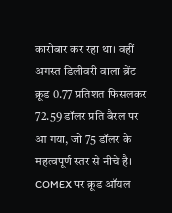कारोबार कर रहा था। वहीं अगस्त डिलीवरी वाला ब्रेंट क्रूड 0.77 प्रतिशत फिसलकर 72.59 डॉलर प्रति बैरल पर आ गया, जो 75 डॉलर के महत्वपूर्ण स्तर से नीचे है। COMEX पर क्रूड ऑयल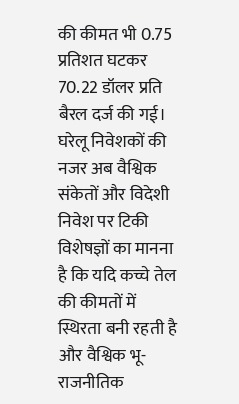की कीमत भी 0.75 प्रतिशत घटकर 70.22 डॉलर प्रति बैरल दर्ज की गई।
घरेलू निवेशकों की नजर अब वैश्विक संकेतों और विदेशी निवेश पर टिकी
विशेषज्ञों का मानना है कि यदि कच्चे तेल की कीमतों में स्थिरता बनी रहती है और वैश्विक भू-राजनीतिक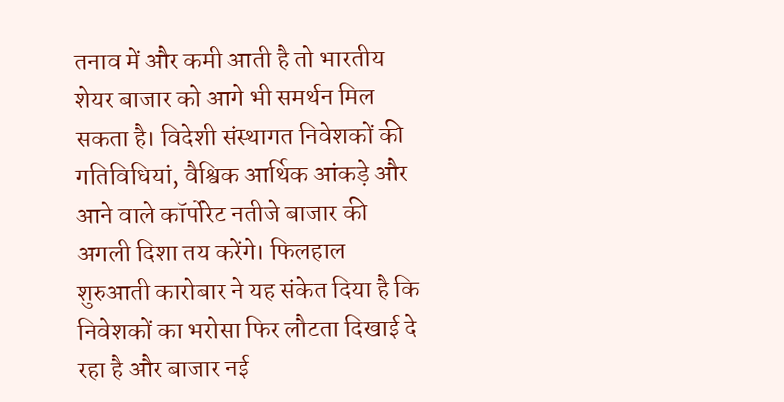तनाव में और कमी आती है तो भारतीय शेयर बाजार को आगे भी समर्थन मिल सकता है। विदेशी संस्थागत निवेशकों की गतिविधियां, वैश्विक आर्थिक आंकड़े और आने वाले कॉर्पोरेट नतीजे बाजार की अगली दिशा तय करेंगे। फिलहाल शुरुआती कारोबार ने यह संकेत दिया है कि निवेशकों का भरोसा फिर लौटता दिखाई दे रहा है और बाजार नई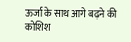ऊर्जा के साथ आगे बढ़ने की कोशिश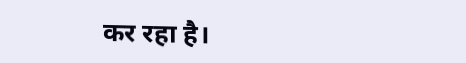कर रहा है।